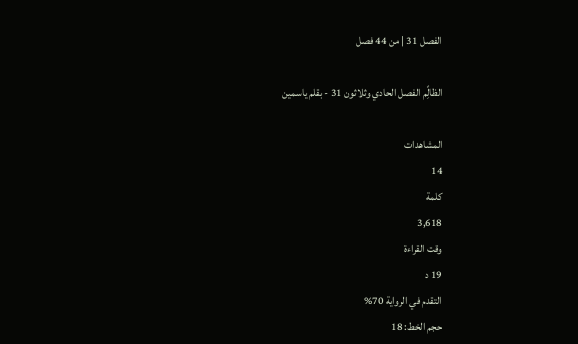الفصل 31 | من 44 فصل

الظالًِم الفصل الحادي وثلاثون 31 - بقلم ياسمين

المشاهدات
14
كلمة
3,618
وقت القراءة
19 د
التقدم في الرواية 70%
حجم الخط: 18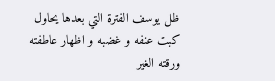ظل يوسف الفترة التي بعدها يحاول كبت عنفه و غضبه و اظهار عاطفته ورقته الغير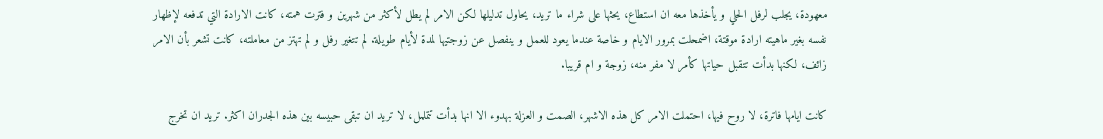معهودة، يجلب لرفل الحلي و يأخذها معه ان استطاع، يحثها على شراء ما تريد، يحاول تدليلها لكن الامر لم يطل لأكثر من شهرين و فترت همته، كانت الارادة التي تدفعه لإظهار نفسه بغير ماهيته ارادة موقتة، اضمحلت بمرور الايام و خاصة عندما يعود للعمل و ينفصل عن زوجتيها لمدة لأيام طويلة. لم تتغير رفل و لم تهتز من معاملته، كانت تشعر بأن الامر زائف، لكنها بدأت تتقبل حياتها كأمر لا مفر منه، زوجة و ام قريبا.

كانت ايامها فاترة، لا روح فيها، احتملت الامر كل هذه الاشهر، الصمت و العزلة بهدوء الا انها بدأت تتململ، لا تريد ان تبقى حبيسه بين هذه الجدران اكثر. تريد ان تخرج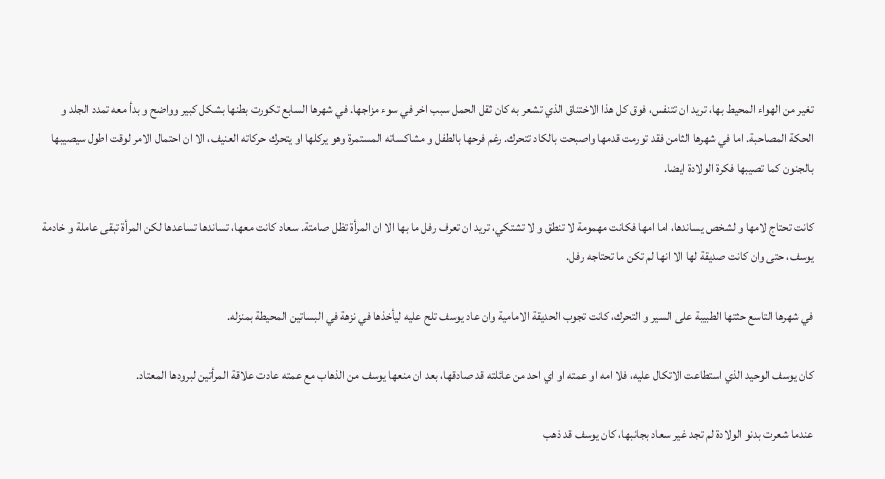تغير من الهواء المحيط بها، تريد ان تتنفس، فوق كل هذا الاختناق الذي تشعر به كان ثقل الحمل سبب اخر في سوء مزاجها. في شهرها السابع تكورت بطنها بشكل كبير وواضح و بدأ معه تمدد الجلد و الحكة المصاحبة. اما في شهرها الثامن فقد تورمت قدمها واصبحت بالكاد تتحرك. رغم فرحها بالطفل و مشاكساته المستمرة وهو يركلها او يتحرك حركاته العنيف، الا ان احتمال الامر لوقت اطول سيصيبها بالجنون كما تصيبها فكرة الولادة ايضا.

كانت تحتاج لامها و لشخص يساندها، اما امها فكانت مهمومة لا تنطق و لا تشتكي، تريد ان تعرف رفل ما بها الا ان المرأة تظل صامتة. سعاد كانت معها، تساندها تساعدها لكن المرأة تبقى عاملة و خادمة يوسف، حتى وان كانت صديقة لها الا انها لم تكن ما تحتاجه رفل.

في شهرها التاسع حثتها الطبيبة على السير و التحرك، كانت تجوب الحديقة الامامية وان عاد يوسف تلح عليه ليأخذها في نزهة في البساتين المحيطة بمنزله.

كان يوسف الوحيد الذي استطاعت الاتكال عليه، فلا امه او عمته او اي احد من عائلته قد صادقها، بعد ان منعها يوسف من الذهاب مع عمته عادت علاقة المرأتين لبرودها المعتاد.

عندما شعرت بدنو الولادة لم تجد غير سعاد بجانبها، كان يوسف قد ذهب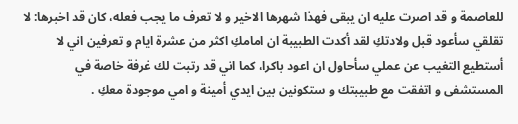للعاصمة و قد اصرت عليه ان يبقى فهذا شهرها الاخير و لا تعرف ما يجب فعله، كان قد اخبرها: لا تقلقي سأعود قبل ولادتكِ لقد أكدت الطبيبة ان امامكِ اكثر من عشرة ايام و تعرفين اني لا أستطيع التغيب عن عملي سأحاول ان اعود باكرا، كما اني قد رتبت لك غرفة خاصة في المستشفى و اتفقت مع طبيبتك و ستكونين بين ايدي أمينة و امي موجودة معكِ .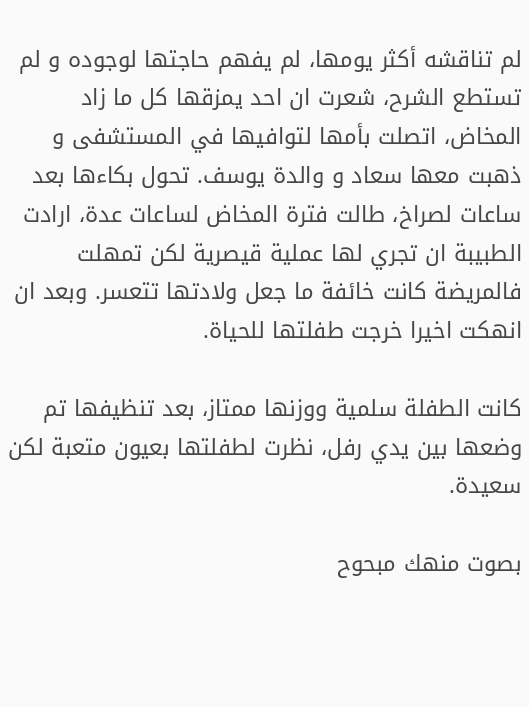لم تناقشه أكثر يومها، لم يفهم حاجتها لوجوده و لم تستطع الشرح، شعرت ان احد يمزقها كل ما زاد المخاض، اتصلت بأمها لتوافيها في المستشفى و ذهبت معها سعاد و والدة يوسف. تحول بكاءها بعد ساعات لصراخ، طالت فترة المخاض لساعات عدة، ارادت الطبيبة ان تجري لها عملية قيصرية لكن تمهلت فالمريضة كانت خائفة ما جعل ولادتها تتعسر. وبعد ان انهكت اخيرا خرجت طفلتها للحياة.

كانت الطفلة سلمية ووزنها ممتاز، بعد تنظيفها تم وضعها بين يدي رفل، نظرت لطفلتها بعيون متعبة لكن سعيدة.

بصوت منهك مبحوح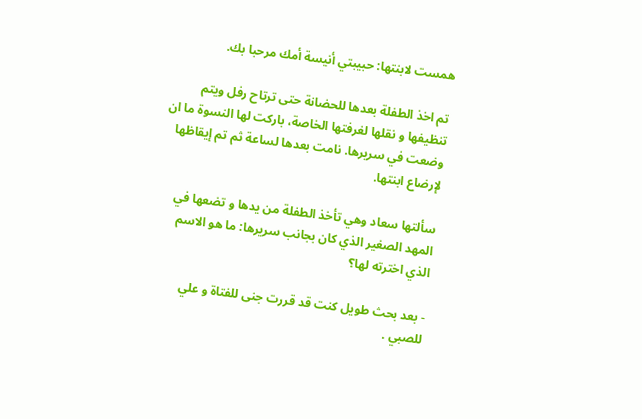همست لابنتها: حبيبتي أنيسة أمك مرحبا بك.

تم اخذ الطفلة بعدها للحضانة حتى ترتاح رفل ويتم تنظيفها و نقلها لغرفتها الخاصة، باركت لها النسوة ما ان وضعت في سريرها. نامت بعدها لساعة ثم تم إيقاظها لإرضاع ابنتها.

سألتها سعاد وهي تأخذ الطفلة من يدها و تضعها في المهد الصغير الذي كان بجانب سريرها: ما هو الاسم الذي اخترته لها؟

- بعد بحث طويل كنت قد قررت جنى للفتاة و علي للصبي .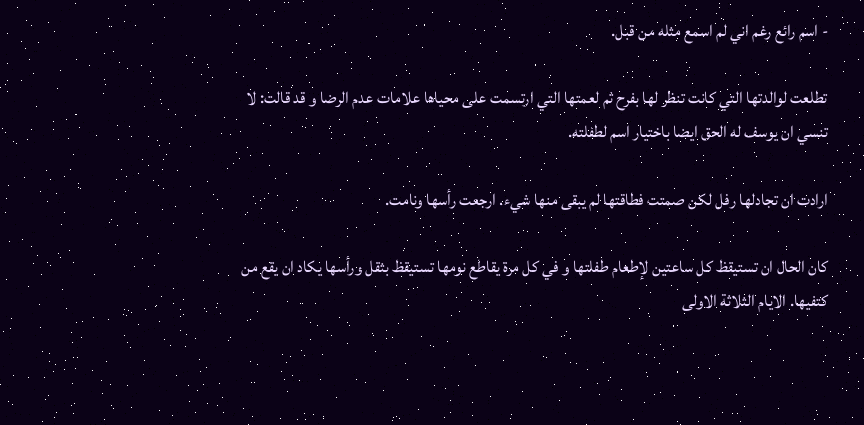- اسم رائع رغم اني لم اسمع مثله من قبل.

تطلعت لوالدتها التي كانت تنظر لها بفرح ثم لعمتها التي ارتسمت على محياها علامات عدم الرضا و قد قالت: لا تنسي ان يوسف له الحق ايضا باختيار اسم لطفلته.

ارادت ان تجادلها رفل لكن صمتت فطاقتها لم يبقى منها شيء. ارجعت رأسها ونامت.

كان الحال ان تستيقظ كل ساعتين لإطعام طفلتها و في كل مرة يقاطع نومها تستيقظ بثقل ورأسها يكاد ان يقع من كتفيها. الايام الثلاثة الاولى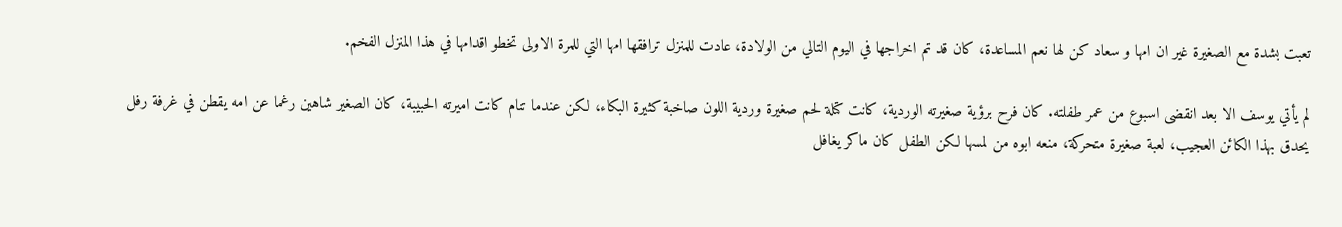تعبت بشدة مع الصغيرة غير ان امها و سعاد كن لها نعم المساعدة، كان قد تم اخراجها في اليوم التالي من الولادة، عادت للمنزل ترافقها امها التي للمرة الاولى تخطو اقدامها في هذا المنزل الفخم.

لم يأتي يوسف الا بعد انقضى اسبوع من عمر طفلته. كان فرح برؤية صغيرته الوردية، كانت كتلة لحم صغيرة وردية اللون صاخبة كثيرة البكاء، لكن عندما تنام كانت اميرته الحبيبة، كان الصغير شاهين رغما عن امه يقطن في غرفة رفل يحدق بهذا الكائن العجيب، لعبة صغيرة متحركة، منعه ابوه من لمسها لكن الطفل كان ماكر يغافل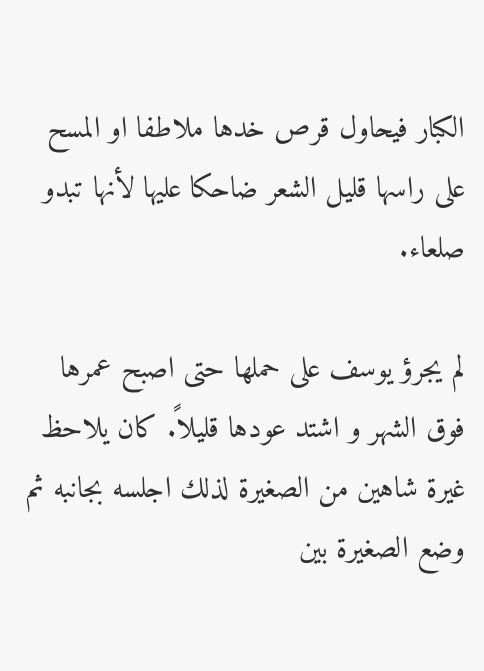الكبار فيحاول قرص خدها ملاطفا او المسح على راسها قليل الشعر ضاحكا عليها لأنها تبدو صلعاء.

لم يجرؤ يوسف على حملها حتى اصبح عمرها فوق الشهر و اشتد عودها قليلاً. كان يلاحظ غيرة شاهين من الصغيرة لذلك اجلسه بجانبه ثم وضع الصغيرة بين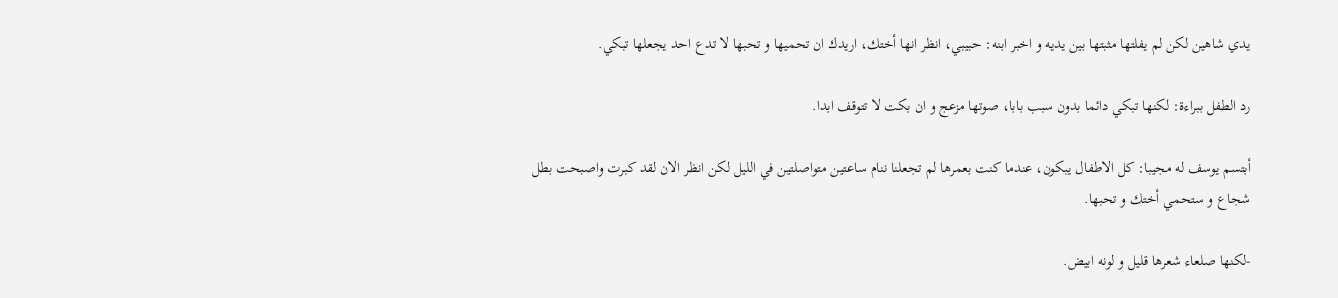يدي شاهين لكن لم يفلتها مثبتها بين يديه و اخبر ابنه: حبيبي، انظر انها أختك، اريدك ان تحميها و تحبها لا تدع احد يجعلها تبكي.

رد الطفل ببراءة: لكنها تبكي دائما بدون سبب بابا، صوتها مزعج و ان بكت لا تتوقف ابدا.

أبتسم يوسف له مجيبا: كل الاطفال يبكون، عندما كنت بعمرها لم تجعلنا ننام ساعتين متواصلتين في الليل لكن انظر الان لقد كبرت واصبحت بطل شجاع و ستحمي أختك و تحبها.

-لكنها صلعاء شعرها قليل و لونه ابيض.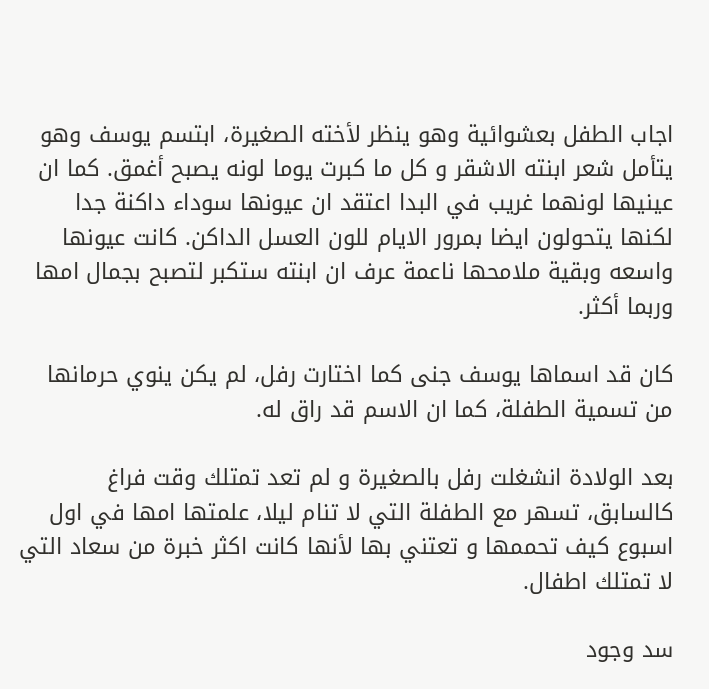اجاب الطفل بعشوائية وهو ينظر لأخته الصغيرة، ابتسم يوسف وهو يتأمل شعر ابنته الاشقر و كل ما كبرت يوما لونه يصبح أغمق. كما ان عينيها لونهما غريب في البدا اعتقد ان عيونها سوداء داكنة جدا لكنها يتحولون ايضا بمرور الايام للون العسل الداكن. كانت عيونها واسعه وبقية ملامحها ناعمة عرف ان ابنته ستكبر لتصبح بجمال امها وربما أكثر.

كان قد اسماها يوسف جنى كما اختارت رفل، لم يكن ينوي حرمانها من تسمية الطفلة، كما ان الاسم قد راق له.

بعد الولادة انشغلت رفل بالصغيرة و لم تعد تمتلك وقت فراغ كالسابق، تسهر مع الطفلة التي لا تنام ليلا، علمتها امها في اول اسبوع كيف تحممها و تعتني بها لأنها كانت اكثر خبرة من سعاد التي لا تمتلك اطفال.

سد وجود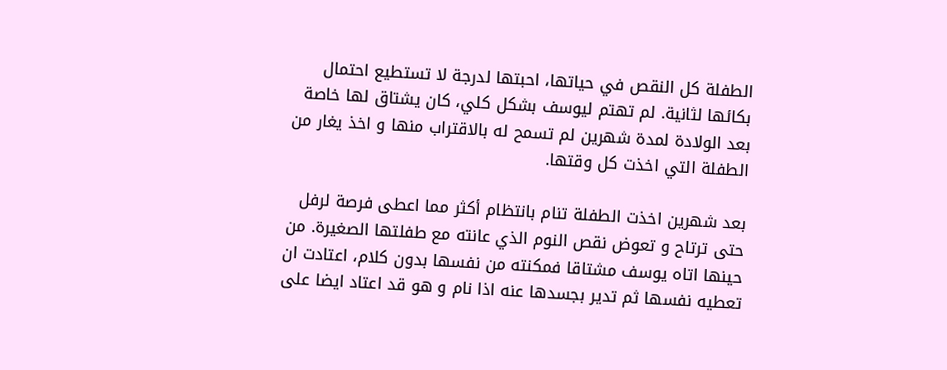الطفلة كل النقص في حياتها، احبتها لدرجة لا تستطيع احتمال بكائها لثانية. لم تهتم ليوسف بشكل كلي، كان يشتاق لها خاصة بعد الولادة لمدة شهرين لم تسمح له بالاقتراب منها و اخذ يغار من الطفلة التي اخذت كل وقتها.

بعد شهرين اخذت الطفلة تنام بانتظام أكثر مما اعطى فرصة لرفل حتى ترتاح و تعوض نقص النوم الذي عانته مع طفلتها الصغيرة. من حينها اتاه يوسف مشتاقا فمكنته من نفسها بدون كلام، اعتادت ان تعطيه نفسها ثم تدير بجسدها عنه اذا نام و هو قد اعتاد ايضا على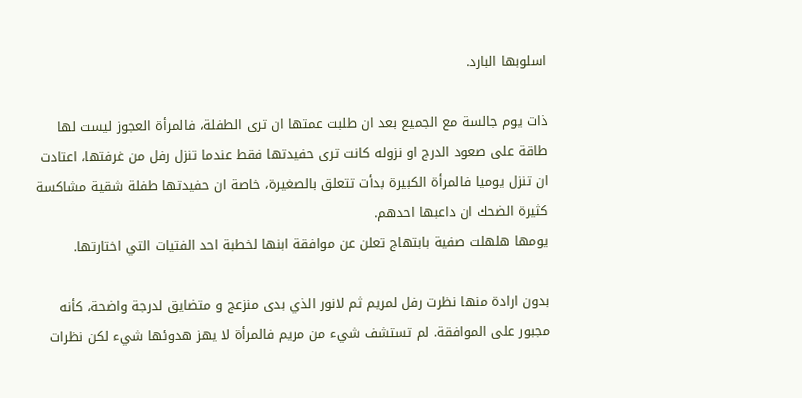اسلوبها البارد.

ذات يوم جالسة مع الجميع بعد ان طلبت عمتها ان ترى الطفلة، فالمرأة العجوز ليست لها طاقة على صعود الدرج او نزوله كانت ترى حفيدتها فقط عندما تنزل رفل من غرفتها، اعتادت ان تنزل يوميا فالمرأة الكبيرة بدأت تتعلق بالصغيرة، خاصة ان حفيدتها طفلة شقية مشاكسة كثيرة الضحك ان داعبها احدهم.
يومها هلهلت صفية بابتهاج تعلن عن موافقة ابنها لخطبة احد الفتيات التي اختارتها.

بدون ارادة منها نظرت رفل لمريم ثم لانور الذي بدى منزعج و متضايق لدرجة واضحة، كأنه مجبور على الموافقة. لم تستشف شيء من مريم فالمرأة لا يهز هدوئها شيء لكن نظرات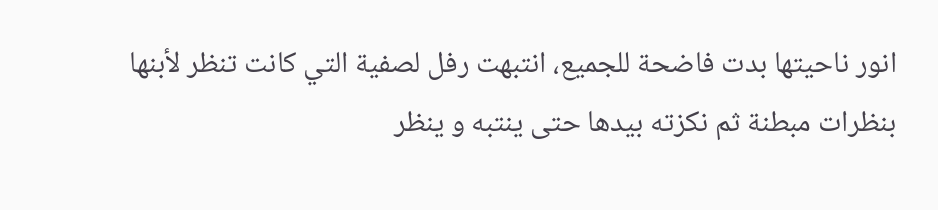انور ناحيتها بدت فاضحة للجميع، انتبهت رفل لصفية التي كانت تنظر لأبنها بنظرات مبطنة ثم نكزته بيدها حتى ينتبه و ينظر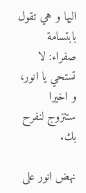اليها و هي تقول بابتسامة صفراء: لا تستحي يا انور، و اخيرا ستتزوج لنفرح بك.

نهض انور على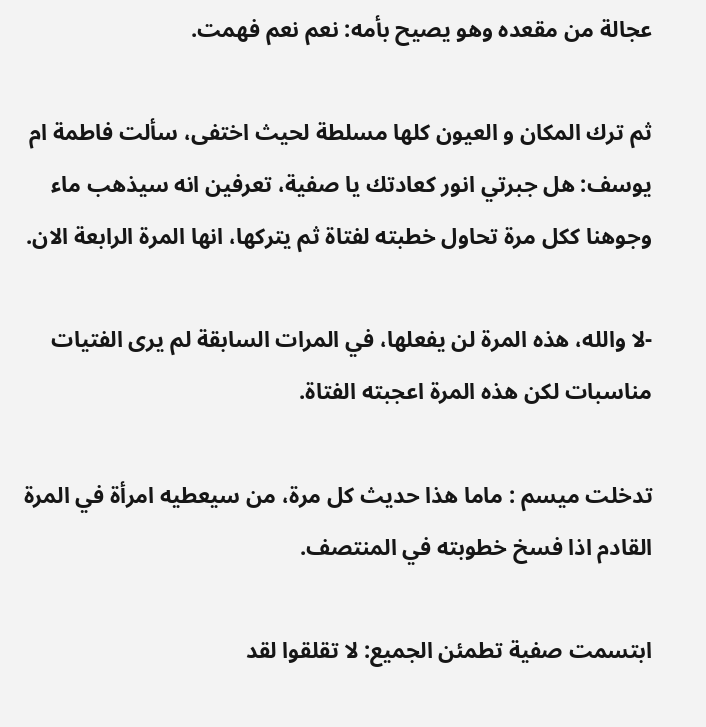عجالة من مقعده وهو يصيح بأمه: نعم نعم فهمت.

ثم ترك المكان و العيون كلها مسلطة لحيث اختفى، سألت فاطمة ام يوسف: هل جبرتي انور كعادتك يا صفية، تعرفين انه سيذهب ماء وجوهنا ككل مرة تحاول خطبته لفتاة ثم يتركها، انها المرة الرابعة الان.

-لا والله، هذه المرة لن يفعلها، في المرات السابقة لم يرى الفتيات مناسبات لكن هذه المرة اعجبته الفتاة.

تدخلت ميسم : ماما هذا حديث كل مرة، من سيعطيه امرأة في المرة القادم اذا فسخ خطوبته في المنتصف.

ابتسمت صفية تطمئن الجميع: لا تقلقوا لقد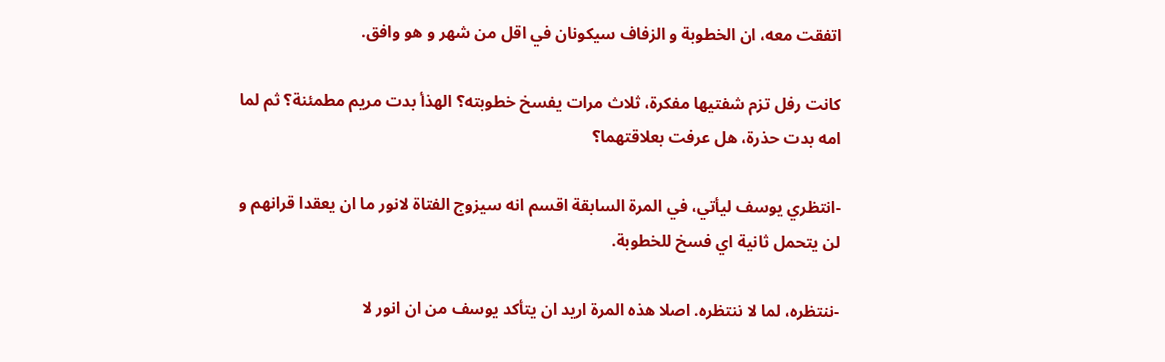اتفقت معه، ان الخطوبة و الزفاف سيكونان في اقل من شهر و هو وافق.

كانت رفل تزم شفتيها مفكرة، ثلاث مرات يفسخ خطوبته؟ الهذأ بدت مريم مطمئنة؟ ثم لما امه بدت حذرة، هل عرفت بعلاقتهما؟

-انتظري يوسف ليأتي، في المرة السابقة اقسم انه سيزوج الفتاة لانور ما ان يعقدا قرانهم و لن يتحمل ثانية اي فسخ للخطوبة.

-ننتظره، لما لا ننتظره. اصلا هذه المرة اريد ان يتأكد يوسف من ان انور لا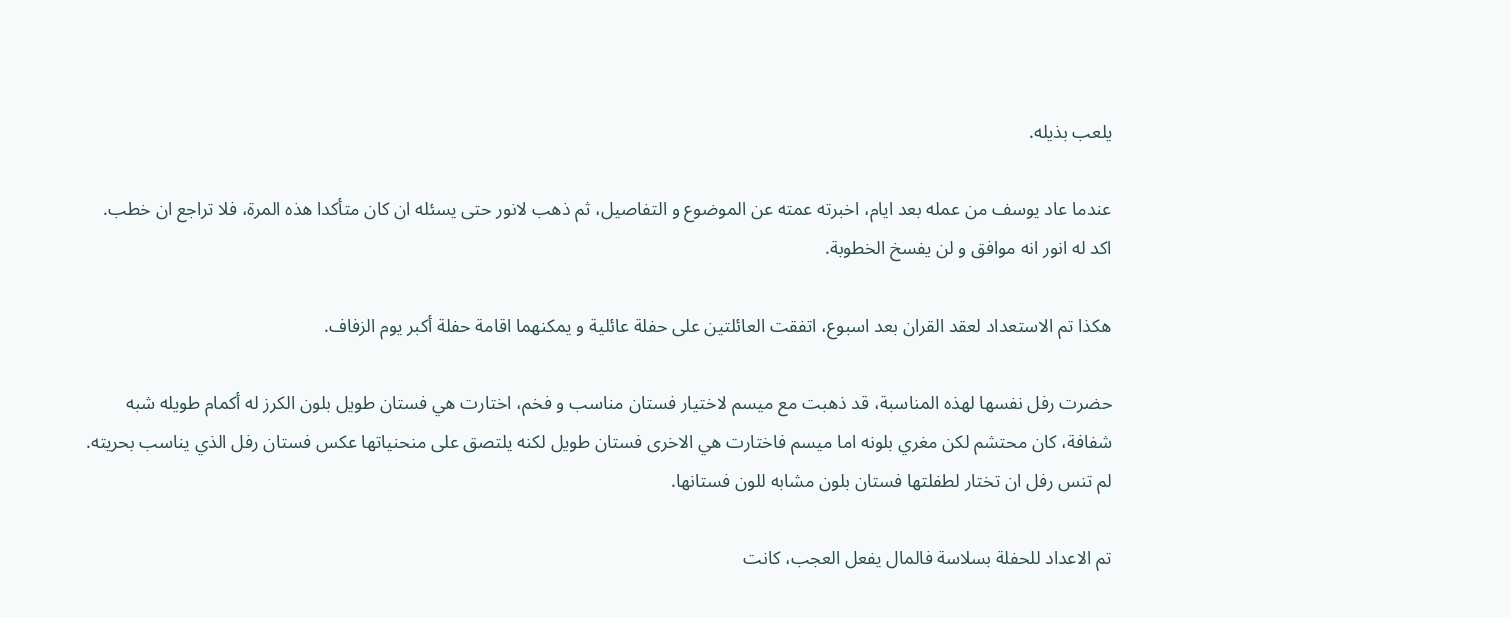يلعب بذيله.

عندما عاد يوسف من عمله بعد ايام، اخبرته عمته عن الموضوع و التفاصيل، ثم ذهب لانور حتى يسئله ان كان متأكدا هذه المرة، فلا تراجع ان خطب. اكد له انور انه موافق و لن يفسخ الخطوبة.

هكذا تم الاستعداد لعقد القران بعد اسبوع، اتفقت العائلتين على حفلة عائلية و يمكنهما اقامة حفلة أكبر يوم الزفاف.

حضرت رفل نفسها لهذه المناسبة، قد ذهبت مع ميسم لاختيار فستان مناسب و فخم، اختارت هي فستان طويل بلون الكرز له أكمام طويله شبه شفافة، كان محتشم لكن مغري بلونه اما ميسم فاختارت هي الاخرى فستان طويل لكنه يلتصق على منحنياتها عكس فستان رفل الذي يناسب بحريته. لم تنس رفل ان تختار لطفلتها فستان بلون مشابه للون فستانها.

تم الاعداد للحفلة بسلاسة فالمال يفعل العجب، كانت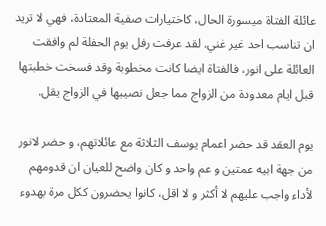عائلة الفتاة ميسورة الحال، كاختيارات صفية المعتادة، فهي لا تريد ان تناسب احد غير غني. لقد عرفت رفل يوم الحفلة لم وافقت العائلة على انور، فالفتاة ايضا كانت مخطوبة وقد فسخت خطبتها قبل ايام معدودة من الزواج مما جعل نصيبها في الزواج يقل.

يوم العقد قد حضر اعمام يوسف الثلاثة مع عائلاتهم، و حضر لانور من جهة ابيه عمتين و عم واحد و كان واضح للعيان ان قدومهم لأداء واجب عليهم لا أكثر و لا اقل، كانوا يحضرون ككل مرة بهدوء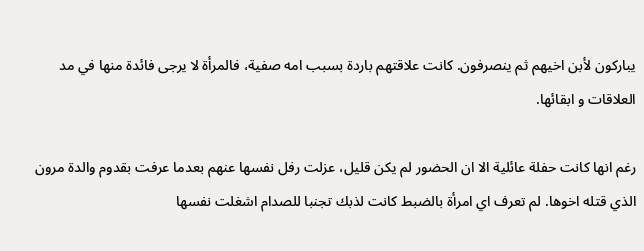يباركون لأبن اخيهم ثم ينصرفون. كانت علاقتهم باردة بسبب امه صفية، فالمرأة لا يرجى فائدة منها في مد العلاقات و ابقائها.

رغم انها كانت حفلة عائلية الا ان الحضور لم يكن قليل، عزلت رفل نفسها عنهم بعدما عرفت بقدوم والدة مرون الذي قتله اخوها. لم تعرف اي امرأة بالضبط كانت لذبك تجنبا للصدام اشغلت نفسها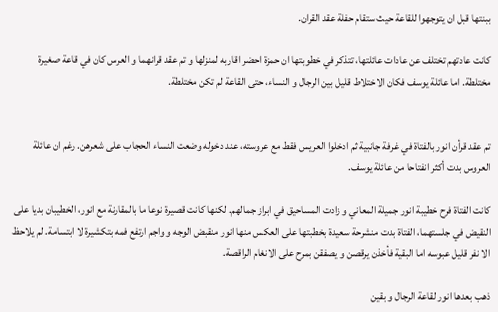ببنتها قبل ان يتوجهوا للقاعة حيث ستقام حفلة عقد القران.

كانت عادتهم تختلف عن عادات عائلتها، تتذكر في خطوبتها ان حمزة احضر اقاربه لمنزلها و تم عقد قرانهما و العرس كان في قاعة صغيرة مختلطة. اما عائلة يوسف فكان الاختلاط قليل بين الرجال و النساء، حتى القاعة لم تكن مختلطة.


تم عقد قرأن انور بالفتاة في غرفة جانبية ثم ادخلوا العريس فقط مع عروسته، عند دخوله وضعت النساء الحجاب على شعرهن. رغم ان عائلة العروس بدت أكثر انفتاحا من عائلة يوسف.

كانت الفتاة فرح خطيبة انور جميلة المعاني و زادت المساحيق في ابراز جمالهم. لكنها كانت قصيرة نوعا ما بالمقارنة مع انور، الخطيبان بديا على النقيض في جلستهما، الفتاة بدت منشرحة سعيدة بخطبتها على العكس منها انور منقبض الوجه و واجم ارتفع فمه بتكشيرة لا ابتسامة. لم يلاحظ الا نفر قليل عبوسه اما البقية فأخذن يرقصن و يصفقن بمرح على الانغام الراقصة.

ذهب بعدها انور لقاعة الرجال و بقين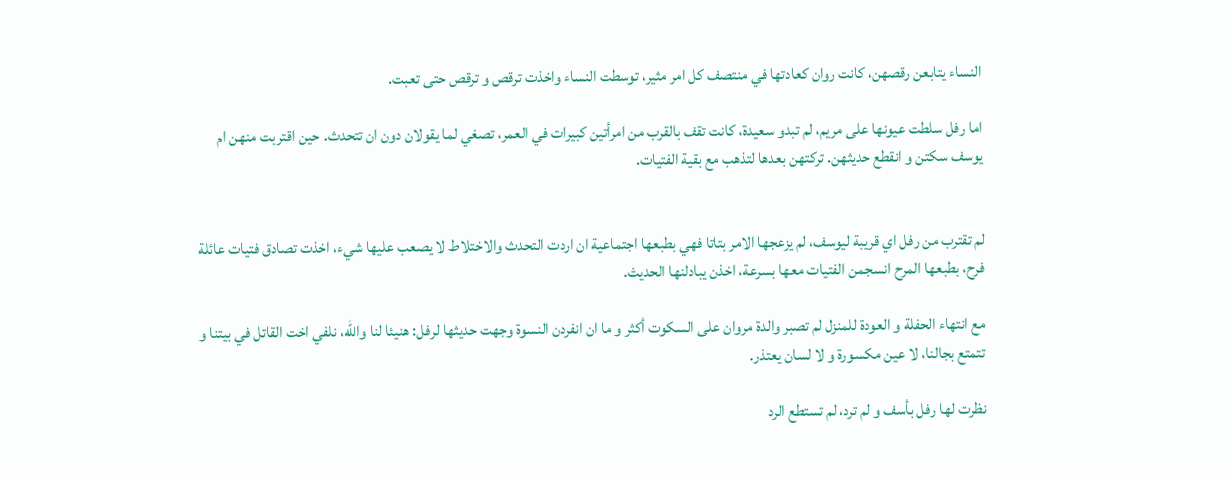النساء يتابعن رقصهن، كانت روان كعادتها في منتصف كل امر مثير، توسطت النساء واخذت ترقص و ترقص حتى تعبت.

اما رفل سلطت عيونها على مريم، لم تبدو سعيدة، كانت تقف بالقرب من امرأتين كبيرات في العمر، تصغي لما يقولان دون ان تتحدث. حين اقتربت منهن ام يوسف سكتن و انقطع حديثهن. تركتهن بعدها لتذهب مع بقية الفتيات.


لم تقترب من رفل اي قريبة ليوسف، لم يزعجها الامر بتاتا فهي بطبعها اجتماعية ان اردت التحدث والاختلاط لا يصعب عليها شيء، اخذت تصادق فتيات عائلة فرح، بطبعها المرح انسجمن الفتيات معها بسرعة، اخذن يبادلنها الحديث.

مع انتهاء الحفلة و العودة للمنزل لم تصبر والدة مروان على السكوت أكثر و ما ان انفردن النسوة وجهت حديثها لرفل: هنيئا لنا والله، نلفي اخت القاتل في بيتنا و تتمتع بجالنا، لا عين مكسورة و لا لسان يعتذر.

نظرت لها رفل بأسف و لم ترد، لم تستطع الرد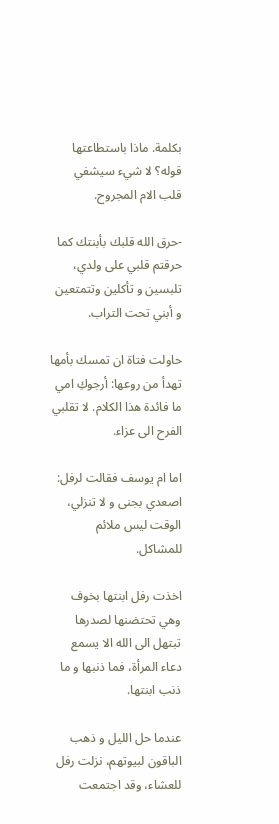بكلمة. ماذا باستطاعتها قوله؟ لا شيء سيشفي قلب الام المجروح.

-حرق الله قلبك بأبنتك كما حرقتم قلبي على ولدي، تلبسين و تأكلين وتتمتعين و أبني تحت التراب.

حاولت فتاة ان تمسك بأمها تهدأ من روعها: أرجوكِ امي ما فائدة هذا الكلام. لا تقلبي الفرح الى عزاء.

اما ام يوسف فقالت لرفل: اصعدي بجنى و لا تنزلي، الوقت ليس ملائم للمشاكل.

اخذت رفل ابنتها بخوف وهي تحتضنها لصدرها تبتهل الى الله الا يسمع دعاء المرأة، فما ذنبها و ما ذنب ابنتها.

عندما حل الليل و ذهب الباقون لبيوتهم، نزلت رفل للعشاء، وقد اجتمعت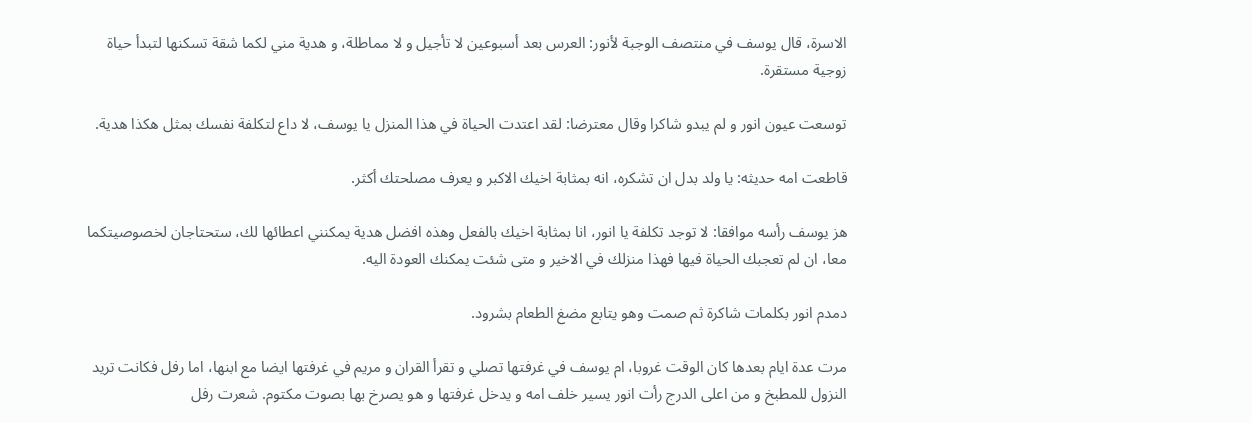الاسرة، قال يوسف في منتصف الوجبة لأنور: العرس بعد أسبوعين لا تأجيل و لا مماطلة، و هدية مني لكما شقة تسكنها لتبدأ حياة زوجية مستقرة.

توسعت عيون انور و لم يبدو شاكرا وقال معترضا: لقد اعتدت الحياة في هذا المنزل يا يوسف، لا داع لتكلفة نفسك بمثل هكذا هدية.

قاطعت امه حديثه: يا ولد بدل ان تشكره، انه بمثابة اخيك الاكبر و يعرف مصلحتك أكثر.

هز يوسف رأسه موافقا: لا توجد تكلفة يا انور، انا بمثابة اخيك بالفعل وهذه افضل هدية يمكنني اعطائها لك، ستحتاجان لخصوصيتكما معا، ان لم تعجبك الحياة فيها فهذا منزلك في الاخير و متى شئت يمكنك العودة اليه.

دمدم انور بكلمات شاكرة ثم صمت وهو يتابع مضغ الطعام بشرود.

مرت عدة ايام بعدها كان الوقت غروبا، ام يوسف في غرفتها تصلي و تقرأ القران و مريم في غرفتها ايضا مع ابنها، اما رفل فكانت تريد النزول للمطبخ و من اعلى الدرج رأت انور يسير خلف امه و يدخل غرفتها و هو يصرخ بها بصوت مكتوم. شعرت رفل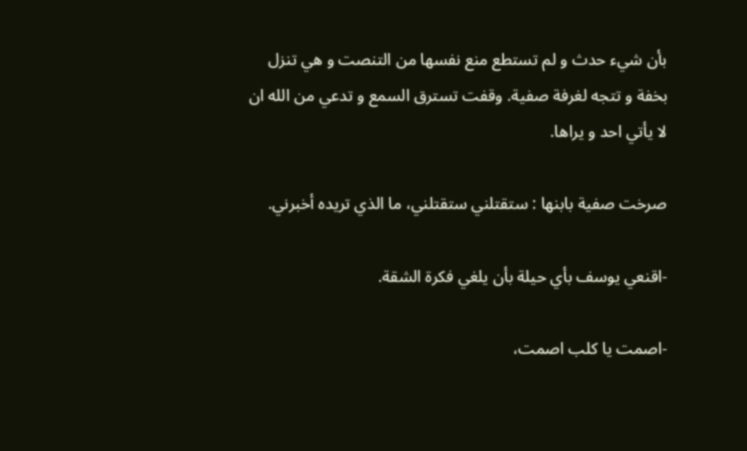بأن شيء حدث و لم تستطع منع نفسها من التنصت و هي تنزل بخفة و تتجه لغرفة صفية. وقفت تسترق السمع و تدعي من الله ان لا يأتي احد و يراها.

صرخت صفية بابنها : ستقتلني ستقتلني، ما الذي تريده أخبرني.

-اقنعي يوسف بأي حيلة بأن يلغي فكرة الشقة.

-اصمت يا كلب اصمت،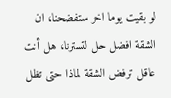لو بقيت يوما اخر ستفضحنا، ان الشقة افضل حل لتسترنا، هل أنت عاقل ترفض الشقة لماذا حتى تظل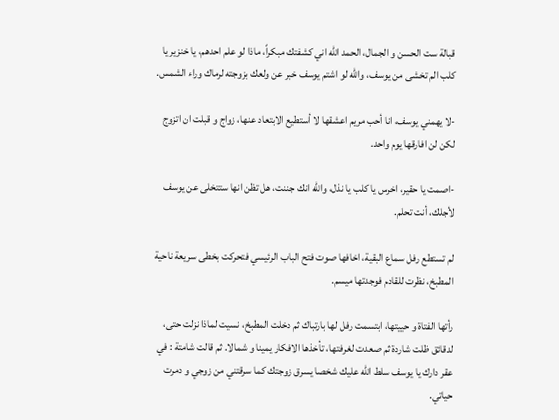قبالة ست الحسن و الجمال، الحمد الله اني كشفتك مبكراً، ماذا لو علم احدهم، يا خنزير يا كلب الم تخشى من يوسف، والله لو اشتم يوسف خبر عن ولعك بزوجته لرماك وراء الشمس.

-لا يهمني يوسف، انا أحب مريم اعشقها لا أستطيع الابتعاد عنها، زواج و قبلت ان اتزوج لكن لن افارقها يوم واحد.

-اصمت يا حقير، اخرس يا كلب يا نذل، والله انك جننت، هل تظن انها ستتخلى عن يوسف لأجلك، أنت تحلم.

لم تستطع رفل سماع البقية، اخافها صوت فتح الباب الرئيسي فتحركت بخطى سريعة ناحية المطبخ، نظرت للقادم فوجدتها ميسم.

رأتها الفتاة و حييتها، ابتسمت رفل لها بارتباك ثم دخلت المطبخ، نسيت لماذا نزلت حتى، لدقائق ظلت شاردة ثم صعدت لغرفتها، تأخذها الافكار يمينا و شمالا. ثم قالت شامتة : في عقر دارك يا يوسف سلط الله عليك شخصا يسرق زوجتك كما سرقتني من زوجي و دمرت حياتي.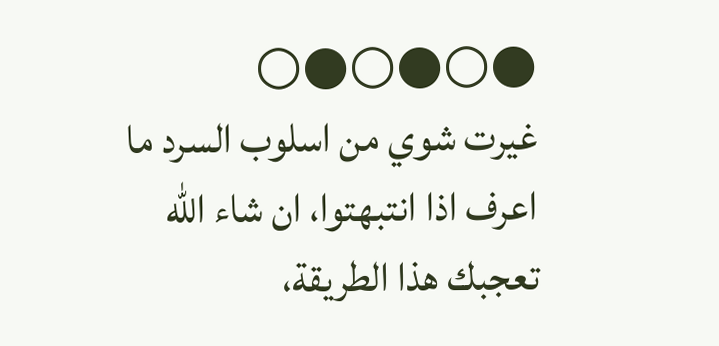●○●○●○
غيرت شوي من اسلوب السرد ما اعرف اذا انتبهتوا، ان شاء الله تعجبك هذا الطريقة،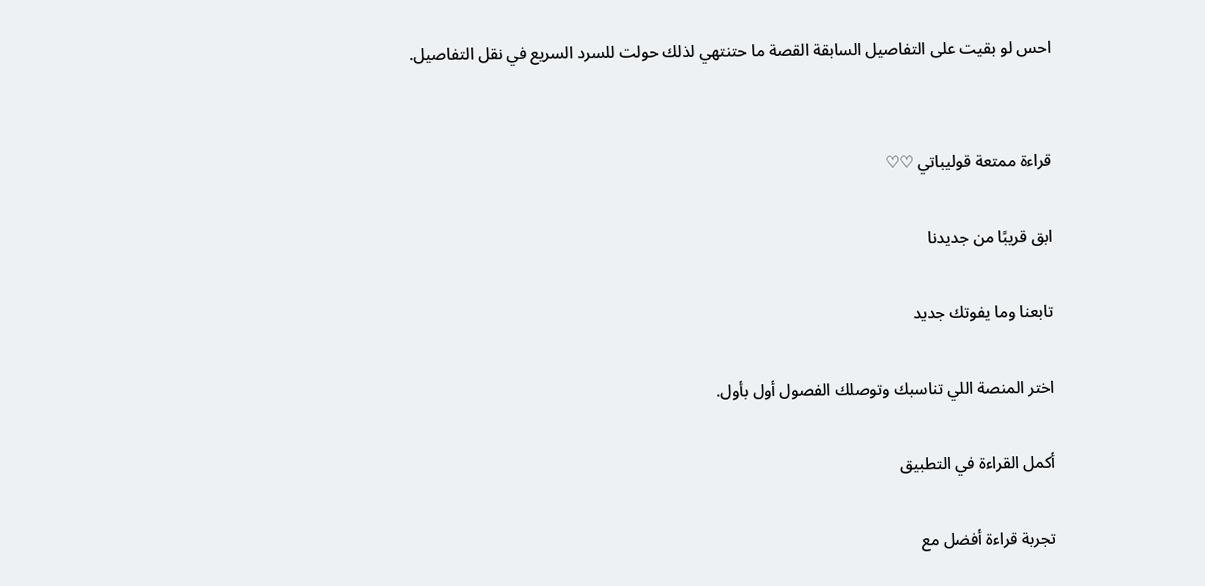احس لو بقيت على التفاصيل السابقة القصة ما حتنتهي لذلك حولت للسرد السريع في نقل التفاصيل.


قراءة ممتعة قوليباتي ♡♡

ابق قريبًا من جديدنا

تابعنا وما يفوتك جديد

اختر المنصة اللي تناسبك وتوصلك الفصول أول بأول.

أكمل القراءة في التطبيق

تجربة قراءة أفضل مع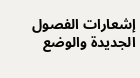إشعارات الفصول الجديدة والوضع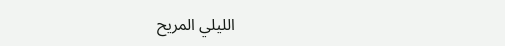الليلي المريح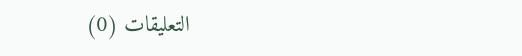التعليقات (0)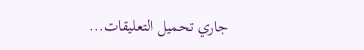جاري تحميل التعليقات...